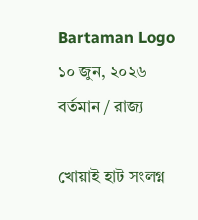Bartaman Logo
১০ জুন, ২০২৬
বর্তমান / রাজ্য

খোয়াই হাট সংলগ্ন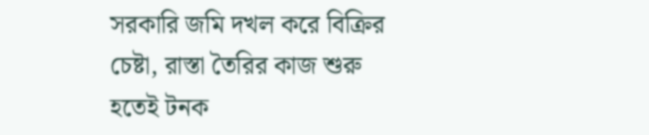সরকারি জমি দখল করে বিক্রির চেষ্টা, রাস্তা তৈরির কাজ শুরু হতেই টনক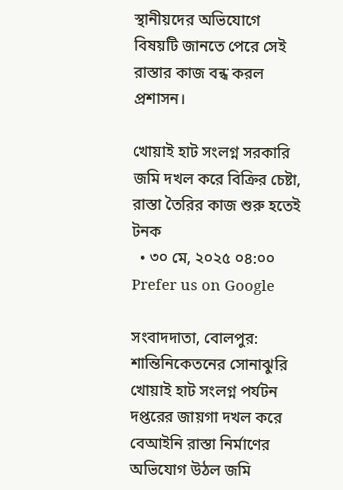স্থানীয়দের অভিযোগে বিষয়টি জানতে পেরে সেই রাস্তার কাজ বন্ধ করল প্রশাসন।

খোয়াই হাট সংলগ্ন সরকারি জমি দখল করে বিক্রির চেষ্টা, রাস্তা তৈরির কাজ শুরু হতেই টনক
  • ৩০ মে, ২০২৫ ০৪:০০
Prefer us on Google

সংবাদদাতা, বোলপুর: শান্তিনিকেতনের সোনাঝুরি খোয়াই হাট সংলগ্ন পর্যটন দপ্তরের জায়গা দখল করে বেআইনি রাস্তা নির্মাণের অভিযোগ উঠল জমি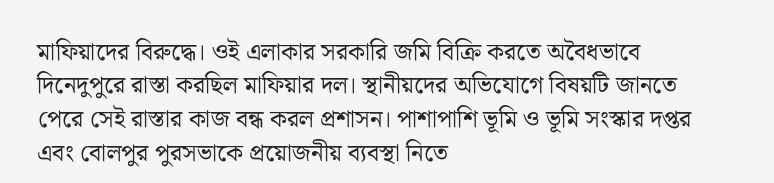মাফিয়াদের বিরুদ্ধে। ওই এলাকার সরকারি জমি বিক্রি করতে অবৈধভাবে দিনেদুপুরে রাস্তা করছিল মাফিয়ার দল। স্থানীয়দের অভিযোগে বিষয়টি জানতে পেরে সেই রাস্তার কাজ বন্ধ করল প্রশাসন। পাশাপাশি ভূমি ও ভূমি সংস্কার দপ্তর এবং বোলপুর পুরসভাকে প্রয়োজনীয় ব্যবস্থা নিতে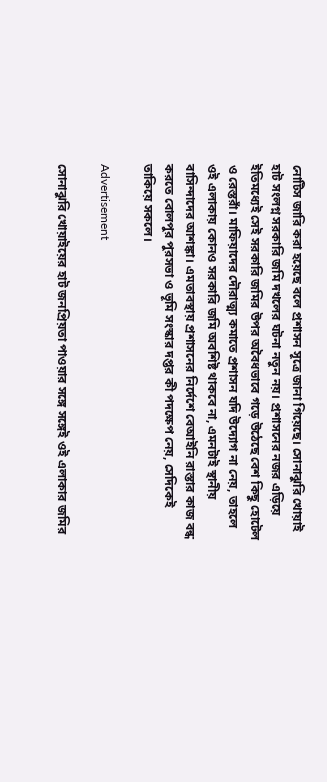নোটিস জারি করা হয়েছে বলে প্রশাসন সূত্রে জানা গিয়েছে। সোনাঝুরি খোয়াই হাট সংলগ্ন সরকারি জমি দখলের ঘটনা নতুন নয়। প্রশাসনের নজর এড়িয়ে ইতিমধ্যেই সেই সরকারি জমির উপর অবৈধভাবে গড়ে উঠেছে বেশ কিছু হোটেল ও রেস্তরাঁ। মাফিয়াদের দৌরাত্ম্য কমাতে প্রশাসন যদি উদ্যোগ না নেয়, তাহলে ওই এলাকায় কোনও সরকারি জমি অবশিষ্ট থাকবে না, এমনটাই স্থানীয় বাসিন্দাদের আশঙ্কা। এমতাবস্থায় প্রশাসনের নির্দেশে বেআইনি রাস্তার কাজ বন্ধ করতে বোলপুর পুরসভা ও ভূমি সংস্কার দপ্তর কী পদক্ষেপ নেয়, সেদিকেই তাকিয়ে সকলে।

Advertisement

সোনাঝুরি খোয়াইয়ের হাট জনপ্রিয়তা পাওয়ার সঙ্গে সঙ্গেই ওই এলাকার জমির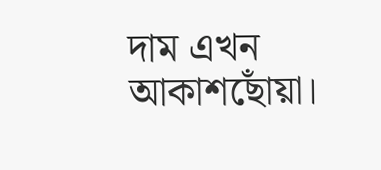দাম এখন আকাশছোঁয়া।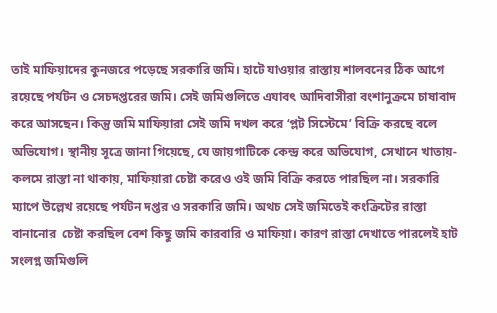তাই মাফিয়াদের কুনজরে পড়েছে সরকারি জমি। হাটে যাওয়ার রাস্তায় শালবনের ঠিক আগে রয়েছে পর্যটন ও সেচদপ্তরের জমি। সেই জমিগুলিতে এযাবৎ আদিবাসীরা বংশানুক্রমে চাষাবাদ করে আসছেন। কিন্তু জমি মাফিয়ারা সেই জমি দখল করে ‘প্লট সিস্টেমে’ বিক্রি করছে বলে অভিযোগ। স্থানীয় সূত্রে জানা গিয়েছে, যে জায়গাটিকে কেন্দ্র করে অভিযোগ, সেখানে খাতায়-কলমে রাস্তা না থাকায়, মাফিয়ারা চেষ্টা করেও ওই জমি বিক্রি করতে পারছিল না। সরকারি ম্যাপে উল্লেখ রয়েছে পর্যটন দপ্তর ও সরকারি জমি। অথচ সেই জমিতেই কংক্রিটের রাস্তা বানানোর  চেষ্টা করছিল বেশ কিছু জমি কারবারি ও মাফিয়া। কারণ রাস্তা দেখাতে পারলেই হাট সংলগ্ন জমিগুলি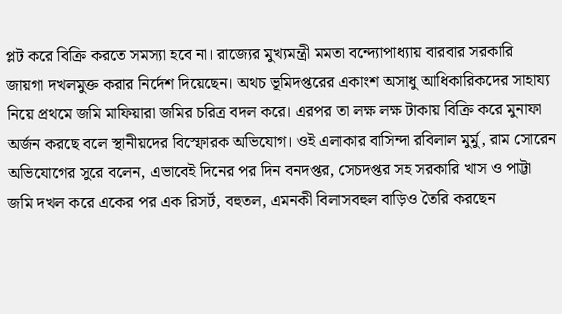প্লট করে বিক্রি করতে সমস্যা হবে না। রাজ্যের মুখ্যমন্ত্রী মমতা বন্দ্যোপাধ্যায় বারবার সরকারি জায়গা দখলমুক্ত করার নির্দেশ দিয়েছেন। অথচ ভূমিদপ্তরের একাংশ অসাধু আধিকারিকদের সাহায্য নিয়ে প্রথমে জমি মাফিয়ারা জমির চরিত্র বদল করে। এরপর তা লক্ষ লক্ষ টাকায় বিক্রি করে মুনাফা অর্জন করছে বলে স্থানীয়দের বিস্ফোরক অভিযোগ। ওই এলাকার বাসিন্দা রবিলাল মুর্মু, রাম সোরেন অভিযোগের সুরে বলেন, এভাবেই দিনের পর দিন বনদপ্তর, সেচদপ্তর সহ সরকারি খাস ও পাট্টা জমি দখল করে একের পর এক রিসর্ট, বহুতল, এমনকী বিলাসবহুল বাড়িও তৈরি করছেন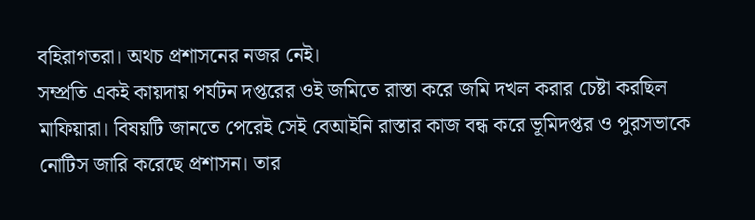বহিরাগতরা। অথচ প্রশাসনের নজর নেই।
সম্প্রতি একই কায়দায় পর্যটন দপ্তরের ওই জমিতে রাস্তা করে জমি দখল করার চেষ্টা করছিল মাফিয়ারা। বিষয়টি জানতে পেরেই সেই বেআইনি রাস্তার কাজ বন্ধ করে ভূমিদপ্তর ও পুরসভাকে নোটিস জারি করেছে প্রশাসন। তার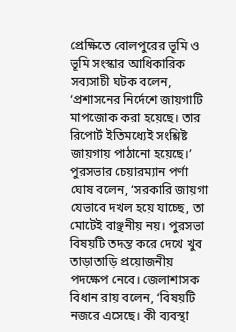প্রেক্ষিতে বোলপুরের ভূমি ও ভূমি সংস্কার আধিকারিক সব্যসাচী ঘটক বলেন, ‘প্রশাসনের নির্দেশে জায়গাটি মাপজোক করা হয়েছে। তার রিপোর্ট ইতিমধ্যেই সংশ্লিষ্ট জায়গায় পাঠানো হয়েছে।’ পুরসভার চেয়ারম্যান পর্ণা ঘোষ বলেন, ‘সরকারি জায়গা যেভাবে দখল হয়ে যাচ্ছে, তা মোটেই বাঞ্ছনীয় নয়। পুরসভা বিষয়টি তদন্ত করে দেখে খুব তাড়াতাড়ি প্রয়োজনীয় পদক্ষেপ নেবে। জেলাশাসক বিধান রায় বলেন, ‘বিষয়টি নজরে এসেছে। কী ব্যবস্থা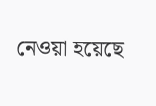নেওয়া হয়েছে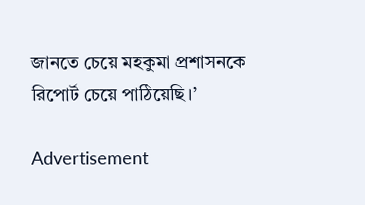জানতে চেয়ে মহকুমা প্রশাসনকে রিপোর্ট চেয়ে পাঠিয়েছি।’

Advertisement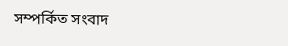সম্পর্কিত সংবাদ